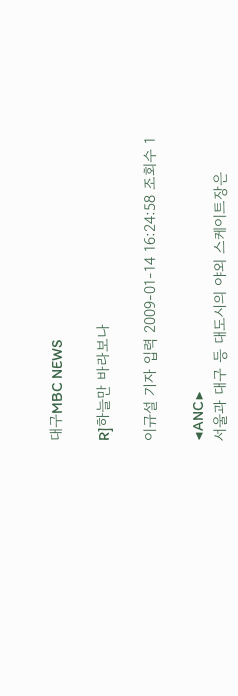대구MBC NEWS

R]하늘만 바라보나

이규설 기자 입력 2009-01-14 16:24:58 조회수 1

◀ANC▶
서울과 대구 등 대도시의 야외 스케이트장은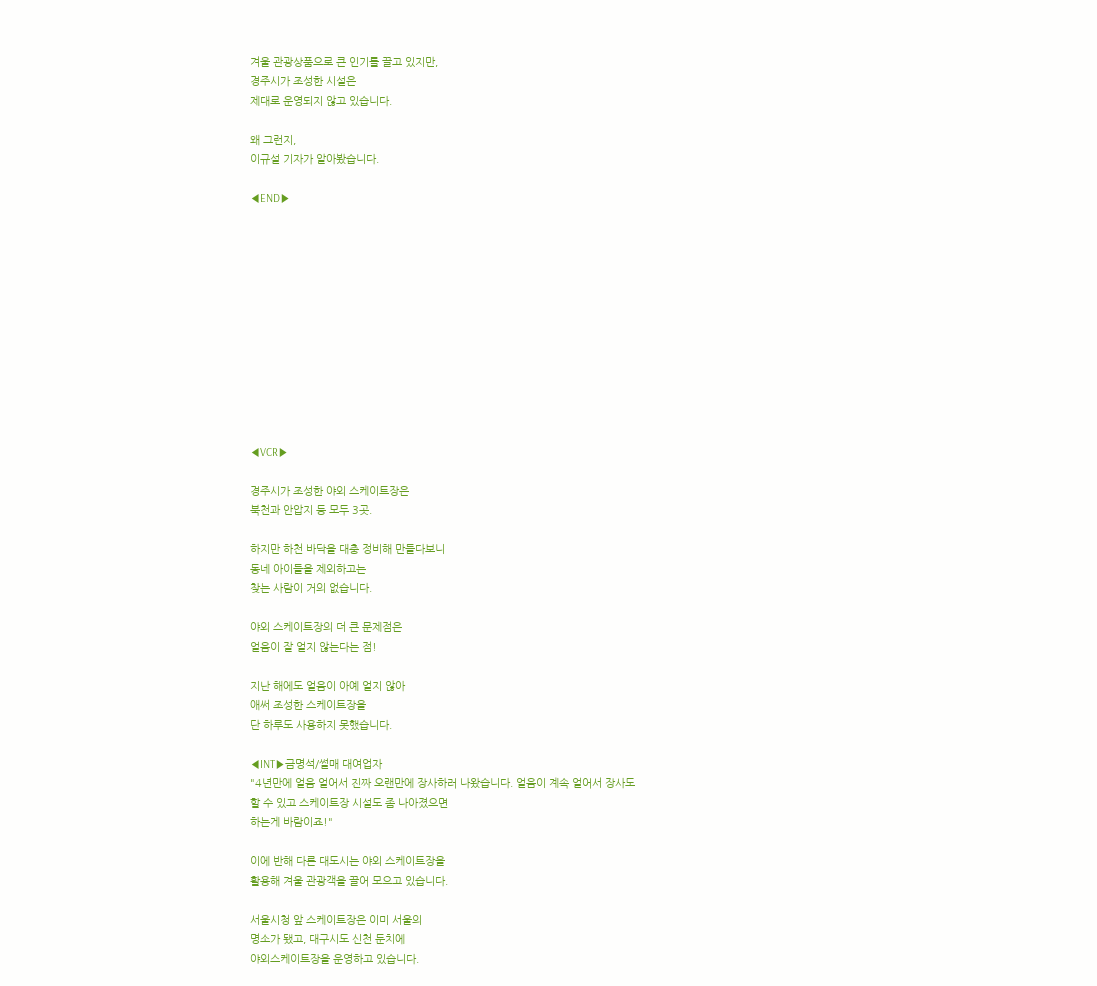겨울 관광상품으로 큰 인기를 끌고 있지만,
경주시가 조성한 시설은
제대로 운영되지 않고 있습니다.

왜 그런지,
이규설 기자가 알아봤습니다.

◀END▶












◀VCR▶

경주시가 조성한 야외 스케이트장은
북천과 안압지 등 모두 3곳.

하지만 하천 바닥을 대충 정비해 만들다보니
동네 아이들을 제외하고는
찾는 사람이 거의 없습니다.

야외 스케이트장의 더 큰 문제점은
얼음이 잘 얼지 않는다는 점!

지난 해에도 얼음이 아예 얼지 않아
애써 조성한 스케이트장을
단 하루도 사용하지 못했습니다.

◀INT▶금명석/썰매 대여업자
"4년만에 얼음 얼어서 진짜 오랜만에 장사하러 나왔습니다. 얼음이 계속 얼어서 장사도
할 수 있고 스케이트장 시설도 좀 나아졌으면
하는게 바람이죠!"

이에 반해 다른 대도시는 야외 스케이트장을
활용해 겨울 관광객을 끌어 모으고 있습니다.

서울시청 앞 스케이트장은 이미 서울의
명소가 됐고, 대구시도 신천 둔치에
야외스케이트장을 운영하고 있습니다.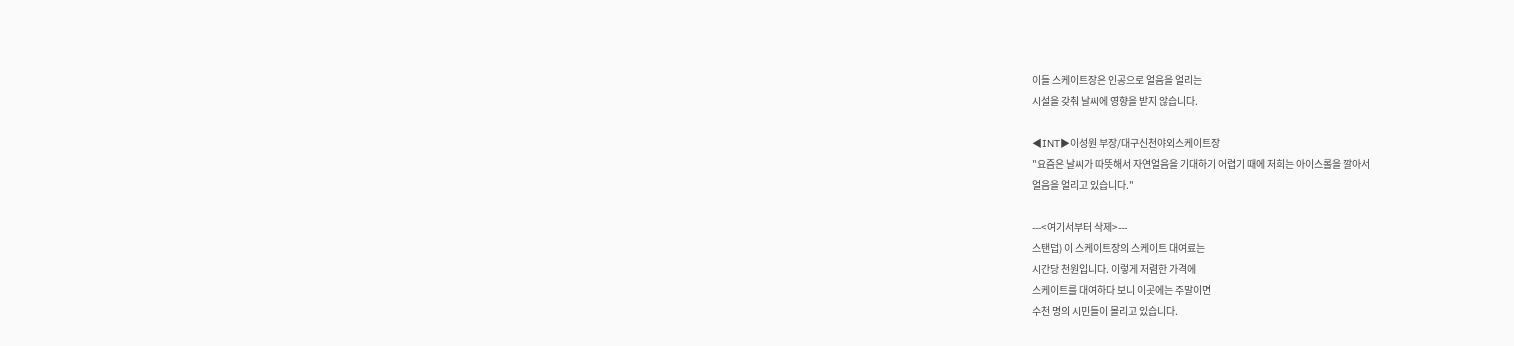이들 스케이트장은 인공으로 얼음을 얼리는
시설을 갖춰 날씨에 영향을 받지 않습니다.

◀INT▶이성원 부장/대구신천야외스케이트장
"요즘은 날씨가 따뜻해서 자연얼음을 기대하기 어렵기 때에 저희는 아이스롤을 깔아서
얼음을 얼리고 있습니다."

---<여기서부터 삭제>---
스탠덥) 이 스케이트장의 스케이트 대여료는
시간당 천원입니다. 이렇게 저렴한 가격에
스케이트를 대여하다 보니 이곳에는 주말이면
수천 명의 시민들이 몰리고 있습니다.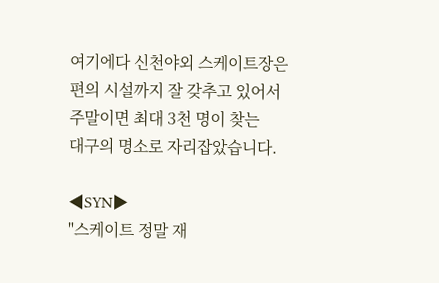여기에다 신천야외 스케이트장은
편의 시설까지 잘 갖추고 있어서
주말이면 최대 3천 명이 찾는
대구의 명소로 자리잡았습니다.

◀SYN▶
"스케이트 정말 재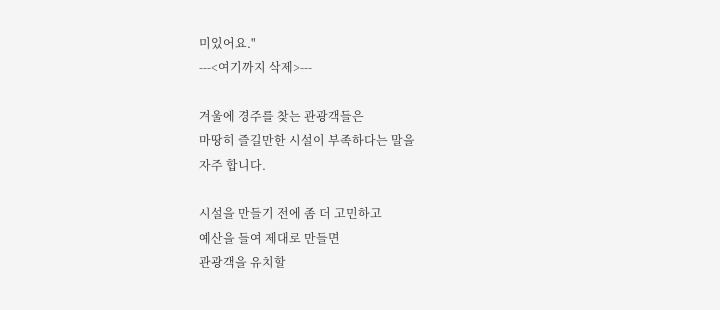미있어요."
---<여기까지 삭제>---

겨울에 경주를 찾는 관광객들은
마땅히 즐길만한 시설이 부족하다는 말을
자주 합니다.

시설을 만들기 전에 좀 더 고민하고
예산을 들여 제대로 만들면
관광객을 유치할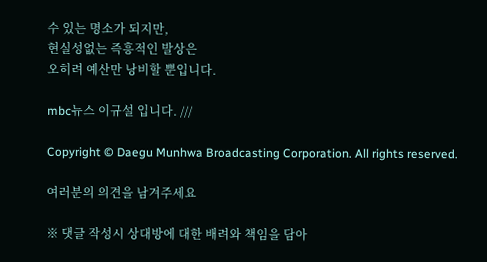수 있는 명소가 되지만,
현실성없는 즉흥적인 발상은
오히려 예산만 낭비할 뿐입니다.

mbc뉴스 이규설 입니다. ///

Copyright © Daegu Munhwa Broadcasting Corporation. All rights reserved.

여러분의 의견을 남겨주세요

※ 댓글 작성시 상대방에 대한 배려와 책임을 담아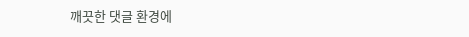깨끗한 댓글 환경에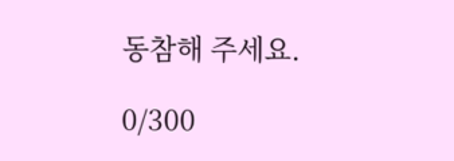동참해 주세요.

0/300